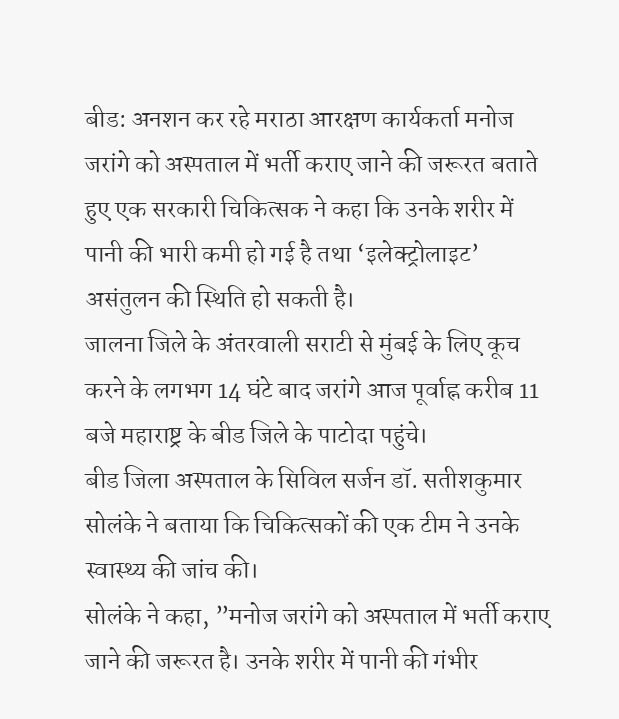बीड: अनशन कर रहे मराठा आरक्षण कार्यकर्ता मनोज जरांगे को अस्पताल में भर्ती कराए जाने की जरूरत बताते हुए एक सरकारी चिकित्सक ने कहा कि उनके शरीर में पानी की भारी कमी हो गई है तथा ‘इलेक्ट्रोलाइट’ असंतुलन की स्थिति हो सकती है।
जालना जिले के अंतरवाली सराटी से मुंबई के लिए कूच करने के लगभग 14 घंटे बाद जरांगे आज पूर्वाह्न करीब 11 बजे महाराष्ट्र के बीड जिले के पाटोदा पहुंचे।
बीड जिला अस्पताल के सिविल सर्जन डॉ. सतीशकुमार सोलंके ने बताया कि चिकित्सकों की एक टीम ने उनके स्वास्थ्य की जांच की।
सोलंके ने कहा, ”मनोज जरांगे को अस्पताल में भर्ती कराए जाने की जरूरत है। उनके शरीर में पानी की गंभीर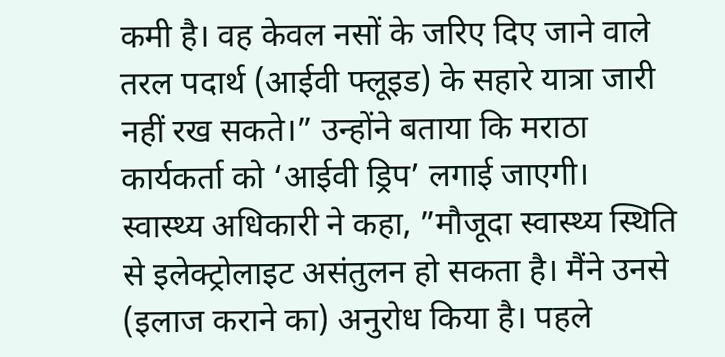कमी है। वह केवल नसों के जरिए दिए जाने वाले तरल पदार्थ (आईवी फ्लूइड) के सहारे यात्रा जारी नहीं रख सकते।” उन्होंने बताया कि मराठा कार्यकर्ता को ‘आईवी ड्रिप’ लगाई जाएगी।
स्वास्थ्य अधिकारी ने कहा, ”मौजूदा स्वास्थ्य स्थिति से इलेक्ट्रोलाइट असंतुलन हो सकता है। मैंने उनसे (इलाज कराने का) अनुरोध किया है। पहले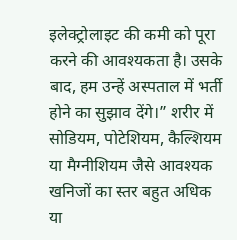इलेक्ट्रोलाइट की कमी को पूरा करने की आवश्यकता है। उसके बाद, हम उन्हें अस्पताल में भर्ती होने का सुझाव देंगे।” शरीर में सोडियम, पोटेशियम, कैल्शियम या मैग्नीशियम जैसे आवश्यक खनिजों का स्तर बहुत अधिक या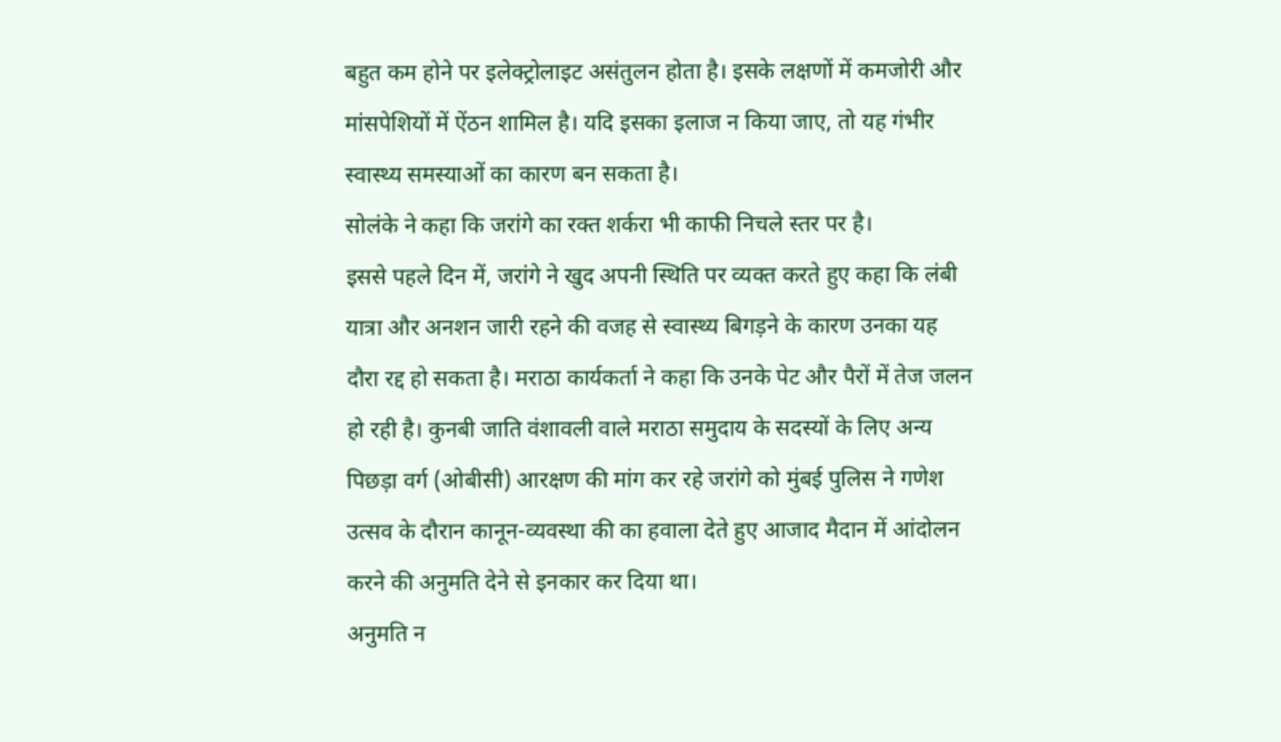बहुत कम होने पर इलेक्ट्रोलाइट असंतुलन होता है। इसके लक्षणों में कमजोरी और मांसपेशियों में ऐंठन शामिल है। यदि इसका इलाज न किया जाए, तो यह गंभीर स्वास्थ्य समस्याओं का कारण बन सकता है।
सोलंके ने कहा कि जरांगे का रक्त शर्करा भी काफी निचले स्तर पर है।
इससे पहले दिन में, जरांगे ने खुद अपनी स्थिति पर व्यक्त करते हुए कहा कि लंबी यात्रा और अनशन जारी रहने की वजह से स्वास्थ्य बिगड़ने के कारण उनका यह दौरा रद्द हो सकता है। मराठा कार्यकर्ता ने कहा कि उनके पेट और पैरों में तेज जलन हो रही है। कुनबी जाति वंशावली वाले मराठा समुदाय के सदस्यों के लिए अन्य पिछड़ा वर्ग (ओबीसी) आरक्षण की मांग कर रहे जरांगे को मुंबई पुलिस ने गणेश उत्सव के दौरान कानून-व्यवस्था की का हवाला देते हुए आजाद मैदान में आंदोलन करने की अनुमति देने से इनकार कर दिया था।
अनुमति न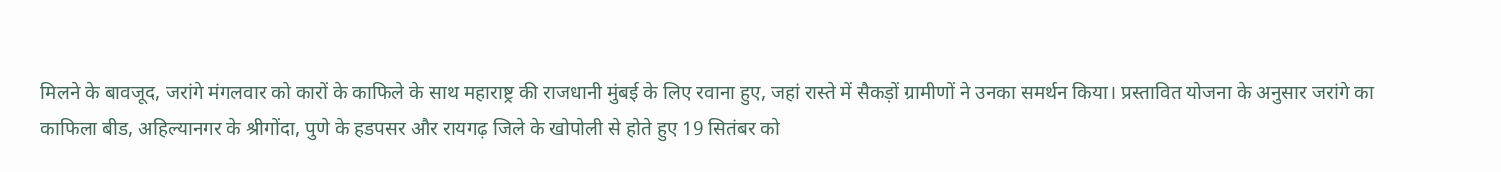मिलने के बावजूद, जरांगे मंगलवार को कारों के काफिले के साथ महाराष्ट्र की राजधानी मुंबई के लिए रवाना हुए, जहां रास्ते में सैकड़ों ग्रामीणों ने उनका समर्थन किया। प्रस्तावित योजना के अनुसार जरांगे का काफिला बीड, अहिल्यानगर के श्रीगोंदा, पुणे के हडपसर और रायगढ़ जिले के खोपोली से होते हुए 19 सितंबर को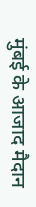मुंबई के आजाद मैदान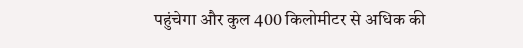पहुंचेगा और कुल 400 किलोमीटर से अधिक की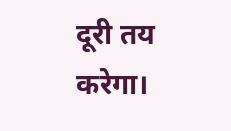दूरी तय करेगा।